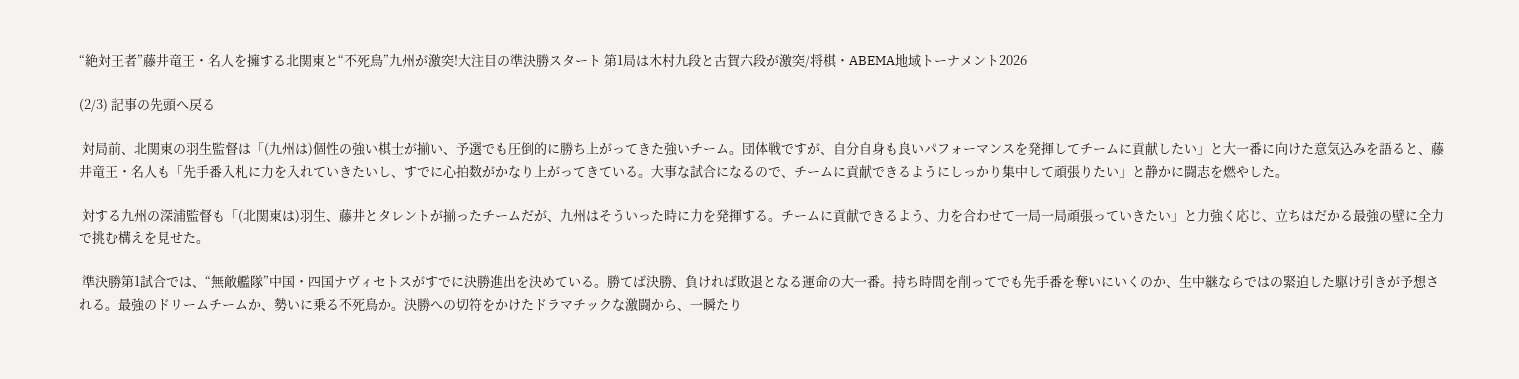“絶対王者”藤井竜王・名人を擁する北関東と“不死鳥”九州が激突!大注目の準決勝スタート 第1局は木村九段と古賀六段が激突/将棋・ABEMA地域トーナメント2026

(2/3) 記事の先頭へ戻る

 対局前、北関東の羽生監督は「(九州は)個性の強い棋士が揃い、予選でも圧倒的に勝ち上がってきた強いチーム。団体戦ですが、自分自身も良いパフォーマンスを発揮してチームに貢献したい」と大一番に向けた意気込みを語ると、藤井竜王・名人も「先手番入札に力を入れていきたいし、すでに心拍数がかなり上がってきている。大事な試合になるので、チームに貢献できるようにしっかり集中して頑張りたい」と静かに闘志を燃やした。

 対する九州の深浦監督も「(北関東は)羽生、藤井とタレントが揃ったチームだが、九州はそういった時に力を発揮する。チームに貢献できるよう、力を合わせて一局一局頑張っていきたい」と力強く応じ、立ちはだかる最強の壁に全力で挑む構えを見せた。

 準決勝第1試合では、“無敵艦隊”中国・四国ナヴィセトスがすでに決勝進出を決めている。勝てば決勝、負ければ敗退となる運命の大一番。持ち時間を削ってでも先手番を奪いにいくのか、生中継ならではの緊迫した駆け引きが予想される。最強のドリームチームか、勢いに乗る不死鳥か。決勝への切符をかけたドラマチックな激闘から、一瞬たり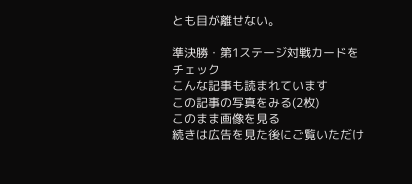とも目が離せない。

準決勝・第1ステージ対戦カードをチェック
こんな記事も読まれています
この記事の写真をみる(2枚)
このまま画像を見る
続きは広告を見た後にご覧いただけ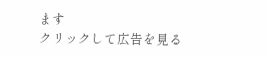ます
クリックして広告を見る